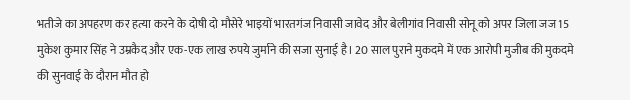भतीजे का अपहरण कर हत्या करने के दोषी दो मौसेरे भाइयों भारतगंज निवासी जावेद और बेलीगांव निवासी सोनू को अपर जिला जज 15 मुकेश कुमार सिंह ने उम्रकैद और एक-एक लाख रुपये जुर्माने की सजा सुनाई है। 20 साल पुराने मुकदमे में एक आरोपी मुजीब की मुकदमे की सुनवाई के दौरान मौत हो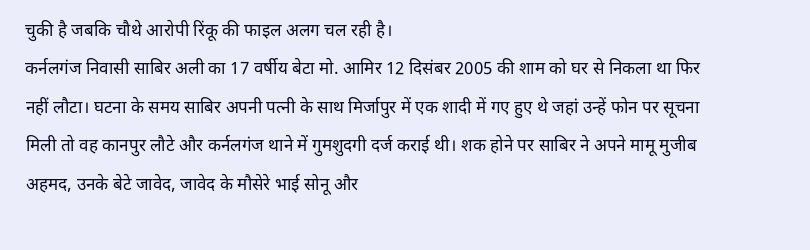चुकी है जबकि चौथे आरोपी रिंकू की फाइल अलग चल रही है।
कर्नलगंज निवासी साबिर अली का 17 वर्षीय बेटा मो. आमिर 12 दिसंबर 2005 की शाम को घर से निकला था फिर नहीं लौटा। घटना के समय साबिर अपनी पत्नी के साथ मिर्जापुर में एक शादी में गए हुए थे जहां उन्हें फोन पर सूचना मिली तो वह कानपुर लौटे और कर्नलगंज थाने में गुमशुदगी दर्ज कराई थी। शक होने पर साबिर ने अपने मामू मुजीब अहमद, उनके बेटे जावेद, जावेद के मौसेरे भाई सोनू और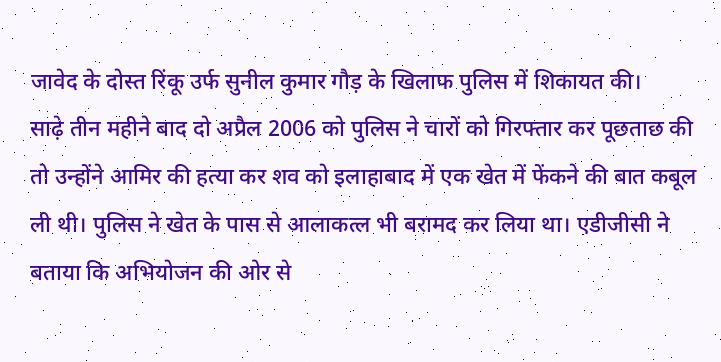जावेद के दोस्त रिंकू उर्फ सुनील कुमार गौड़ के खिलाफ पुलिस में शिकायत की।
साढ़े तीन महीने बाद दो अप्रैल 2006 को पुलिस ने चारों को गिरफ्तार कर पूछताछ की तो उन्होंने आमिर की हत्या कर शव को इलाहाबाद में एक खेत में फेंकने की बात कबूल ली थी। पुलिस ने खेत के पास से आलाकत्ल भी बरामद कर लिया था। एडीजीसी ने बताया कि अभियोजन की ओर से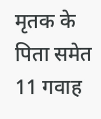मृतक के पिता समेत 11 गवाह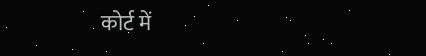कोर्ट में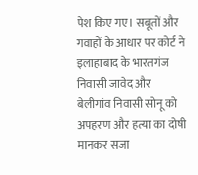पेश किए गए। सबूतों और गवाहों के आधार पर कोर्ट ने इलाहाबाद के भारतगंज निवासी जावेद और बेलीगांव निवासी सोनू को अपहरण और हत्या का दोषी मानकर सजा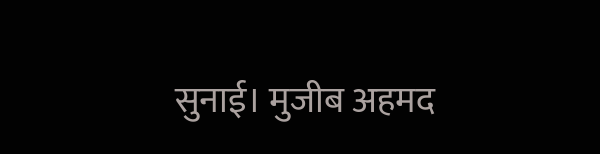सुनाई। मुजीब अहमद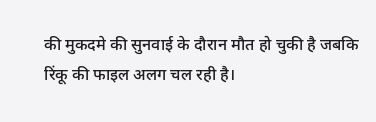की मुकदमे की सुनवाई के दौरान मौत हो चुकी है जबकि रिंकू की फाइल अलग चल रही है।